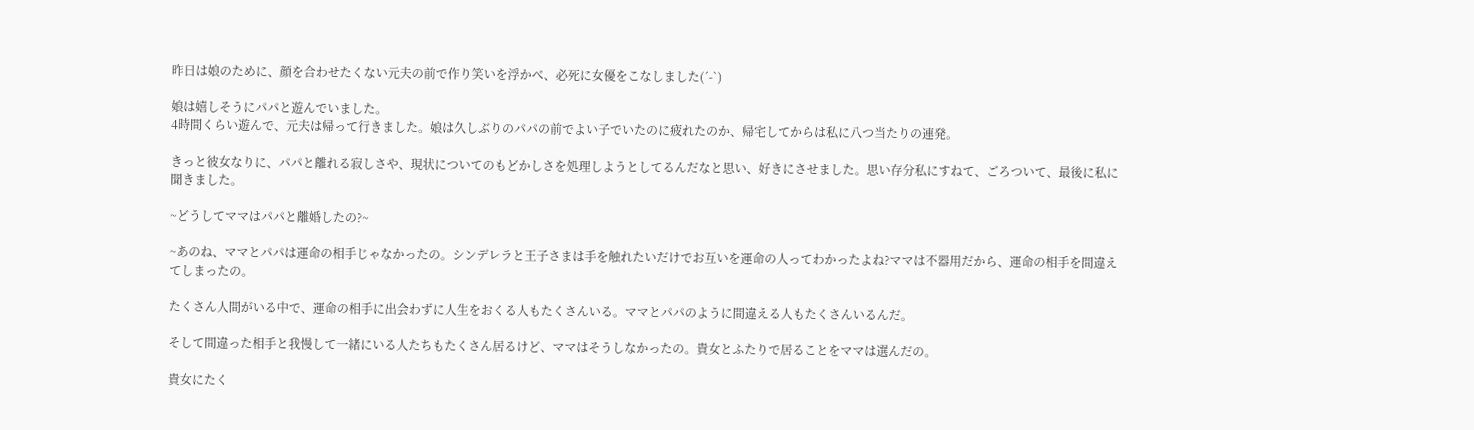昨日は娘のために、顔を合わせたくない元夫の前で作り笑いを浮かべ、必死に女優をこなしました(´-`)

娘は嬉しそうにパパと遊んでいました。
4時間くらい遊んで、元夫は帰って行きました。娘は久しぶりのパパの前でよい子でいたのに疲れたのか、帰宅してからは私に八つ当たりの連発。

きっと彼女なりに、パパと離れる寂しさや、現状についてのもどかしさを処理しようとしてるんだなと思い、好きにさせました。思い存分私にすねて、ごろついて、最後に私に聞きました。

~どうしてママはパパと離婚したの?~

~あのね、ママとパパは運命の相手じゃなかったの。シンデレラと王子さまは手を触れたいだけでお互いを運命の人ってわかったよね?ママは不器用だから、運命の相手を間違えてしまったの。

たくさん人間がいる中で、運命の相手に出会わずに人生をおくる人もたくさんいる。ママとパパのように間違える人もたくさんいるんだ。

そして間違った相手と我慢して一緒にいる人たちもたくさん居るけど、ママはそうしなかったの。貴女とふたりで居ることをママは選んだの。

貴女にたく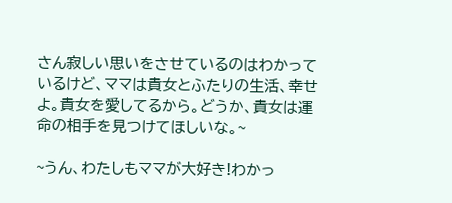さん寂しい思いをさせているのはわかっているけど、ママは貴女とふたりの生活、幸せよ。貴女を愛してるから。どうか、貴女は運命の相手を見つけてほしいな。~

~うん、わたしもママが大好き!わかっ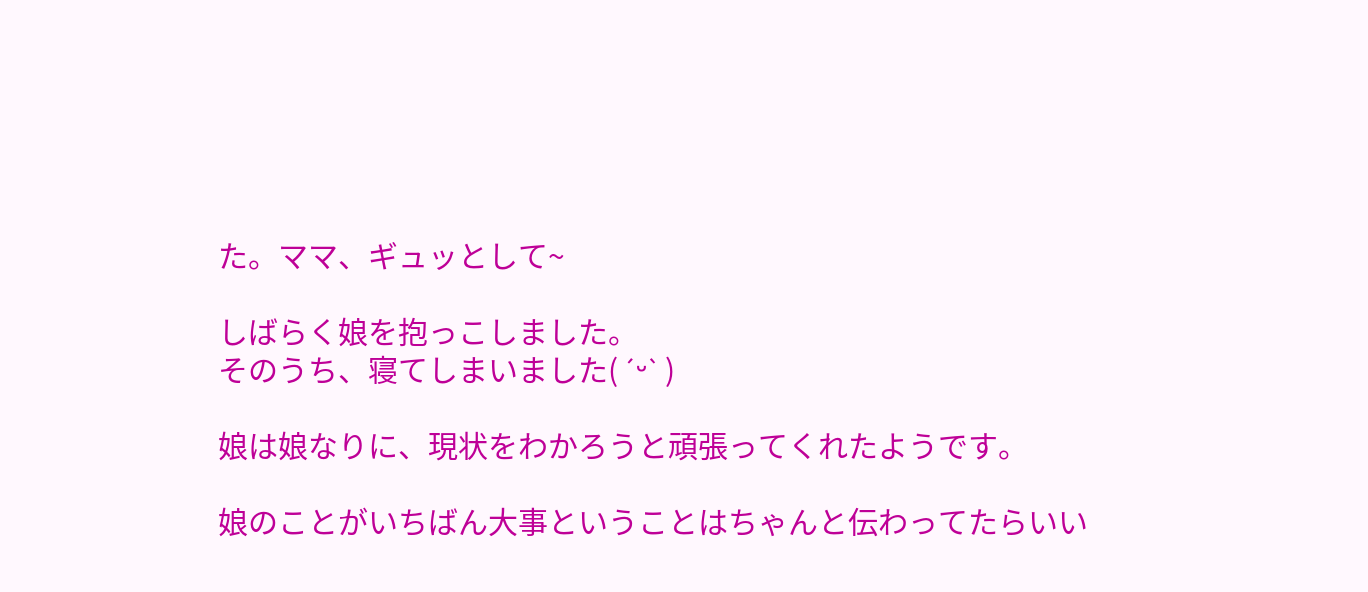た。ママ、ギュッとして~

しばらく娘を抱っこしました。
そのうち、寝てしまいました( ˊᵕˋ )

娘は娘なりに、現状をわかろうと頑張ってくれたようです。

娘のことがいちばん大事ということはちゃんと伝わってたらいい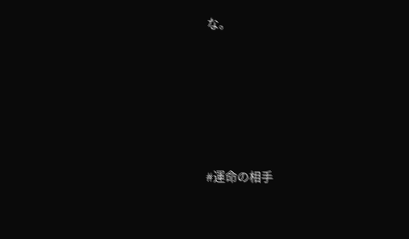な。





#運命の相手